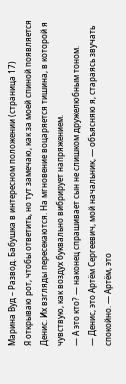Марина Вуд – Развод. Бабушка в интересном положении (страница 17)
Я открываю рот, чтобы ответить, но тут замечаю, как за моей спиной появляется Денис. Их взгляды пересекаются. На мгновение воцаряется тишина, в которой я чувствую, как воздух буквально вибрирует напряжением.
— А это кто? — наконец спрашивает сын не слишком дружелюбным тоном.
— Денис, это Артём Сергеевич, мой начальник, — объясняю я, стараясь звучать спокойно. — Артём, это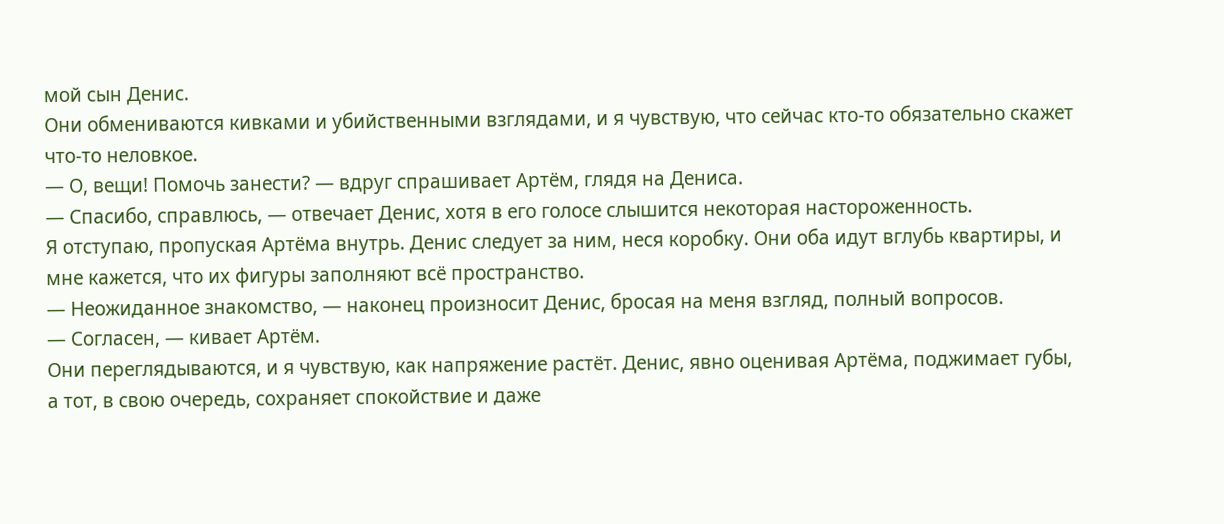мой сын Денис.
Они обмениваются кивками и убийственными взглядами, и я чувствую, что сейчас кто-то обязательно скажет что-то неловкое.
— О, вещи! Помочь занести? — вдруг спрашивает Артём, глядя на Дениса.
— Спасибо, справлюсь, — отвечает Денис, хотя в его голосе слышится некоторая настороженность.
Я отступаю, пропуская Артёма внутрь. Денис следует за ним, неся коробку. Они оба идут вглубь квартиры, и мне кажется, что их фигуры заполняют всё пространство.
— Неожиданное знакомство, — наконец произносит Денис, бросая на меня взгляд, полный вопросов.
— Согласен, — кивает Артём.
Они переглядываются, и я чувствую, как напряжение растёт. Денис, явно оценивая Артёма, поджимает губы, а тот, в свою очередь, сохраняет спокойствие и даже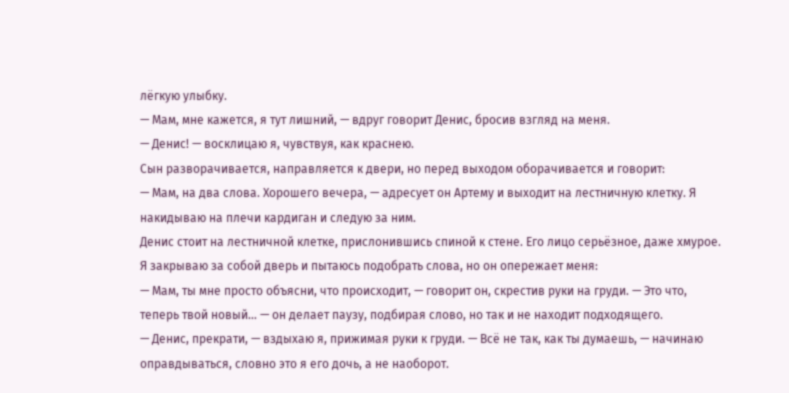лёгкую улыбку.
— Мам, мне кажется, я тут лишний, — вдруг говорит Денис, бросив взгляд на меня.
— Денис! — восклицаю я, чувствуя, как краснею.
Сын разворачивается, направляется к двери, но перед выходом оборачивается и говорит:
— Мам, на два слова. Хорошего вечера, — адресует он Артему и выходит на лестничную клетку. Я накидываю на плечи кардиган и следую за ним.
Денис стоит на лестничной клетке, прислонившись спиной к стене. Его лицо серьёзное, даже хмурое. Я закрываю за собой дверь и пытаюсь подобрать слова, но он опережает меня:
— Мам, ты мне просто объясни, что происходит, — говорит он, скрестив руки на груди. — Это что, теперь твой новый… — он делает паузу, подбирая слово, но так и не находит подходящего.
— Денис, прекрати, — вздыхаю я, прижимая руки к груди. — Всё не так, как ты думаешь, — начинаю оправдываться, словно это я его дочь, а не наоборот.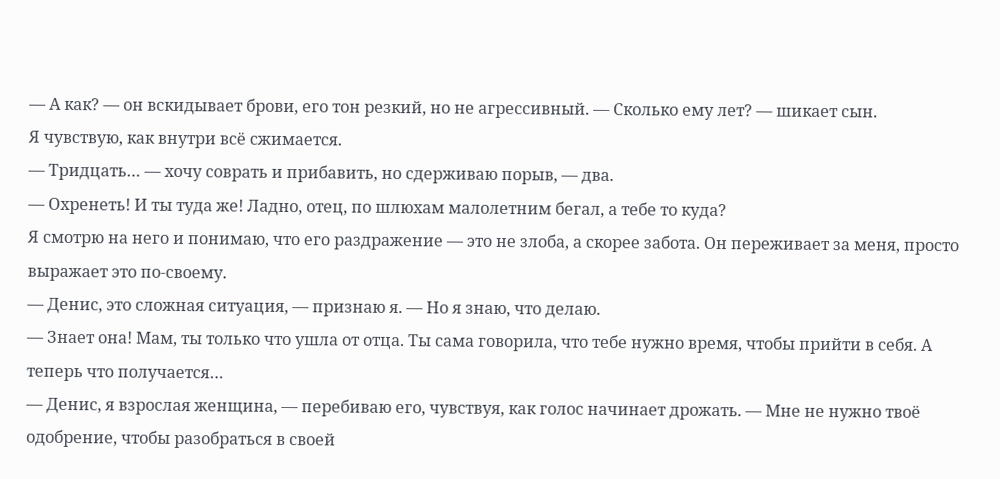— А как? — он вскидывает брови, его тон резкий, но не агрессивный. — Сколько ему лет? — шикает сын.
Я чувствую, как внутри всё сжимается.
— Тридцать… — хочу соврать и прибавить, но сдерживаю порыв, — два.
— Охренеть! И ты туда же! Ладно, отец, по шлюхам малолетним бегал, а тебе то куда?
Я смотрю на него и понимаю, что его раздражение — это не злоба, а скорее забота. Он переживает за меня, просто выражает это по-своему.
— Денис, это сложная ситуация, — признаю я. — Но я знаю, что делаю.
— Знает она! Мам, ты только что ушла от отца. Ты сама говорила, что тебе нужно время, чтобы прийти в себя. А теперь что получается…
— Денис, я взрослая женщина, — перебиваю его, чувствуя, как голос начинает дрожать. — Мне не нужно твоё одобрение, чтобы разобраться в своей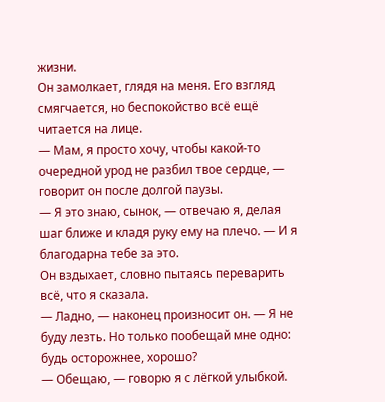жизни.
Он замолкает, глядя на меня. Его взгляд смягчается, но беспокойство всё ещё читается на лице.
— Мам, я просто хочу, чтобы какой-то очередной урод не разбил твое сердце, — говорит он после долгой паузы.
— Я это знаю, сынок, — отвечаю я, делая шаг ближе и кладя руку ему на плечо. — И я благодарна тебе за это.
Он вздыхает, словно пытаясь переварить всё, что я сказала.
— Ладно, — наконец произносит он. — Я не буду лезть. Но только пообещай мне одно: будь осторожнее, хорошо?
— Обещаю, — говорю я с лёгкой улыбкой.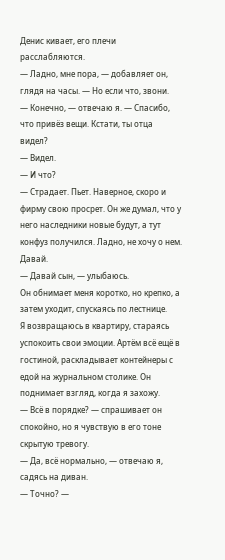Денис кивает, его плечи расслабляются.
— Ладно, мне пора, — добавляет он, глядя на часы. — Но если что, звони.
— Конечно, — отвечаю я. — Спасибо, что привёз вещи. Кстати, ты отца видел?
— Видел.
— И что?
— Страдает. Пьет. Наверное, скоро и фирму свою просрет. Он же думал, что у него наследники новые будут, а тут конфуз получился. Ладно, не хочу о нем. Давай.
— Давай сын, — улыбаюсь.
Он обнимает меня коротко, но крепко, а затем уходит, спускаясь по лестнице.
Я возвращаюсь в квартиру, стараясь успокоить свои эмоции. Артём всё ещё в гостиной, раскладывает контейнеры с едой на журнальном столике. Он поднимает взгляд, когда я захожу.
— Всё в порядке? — спрашивает он спокойно, но я чувствую в его тоне скрытую тревогу.
— Да, всё нормально, — отвечаю я, садясь на диван.
— Точно? —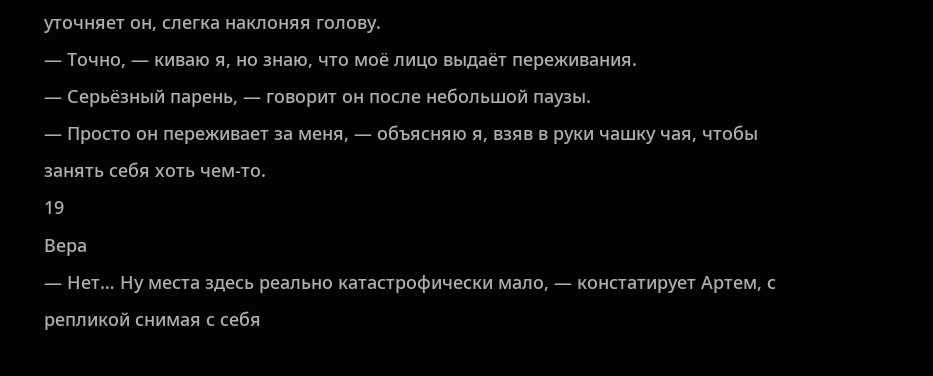уточняет он, слегка наклоняя голову.
— Точно, — киваю я, но знаю, что моё лицо выдаёт переживания.
— Серьёзный парень, — говорит он после небольшой паузы.
— Просто он переживает за меня, — объясняю я, взяв в руки чашку чая, чтобы занять себя хоть чем-то.
19
Вера
— Нет… Ну места здесь реально катастрофически мало, — констатирует Артем, с репликой снимая с себя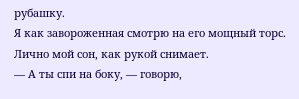рубашку.
Я как завороженная смотрю на его мощный торс. Лично мой сон, как рукой снимает.
— А ты спи на боку, — говорю,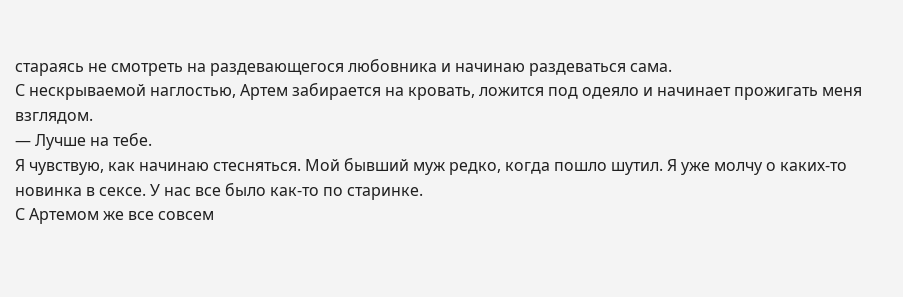стараясь не смотреть на раздевающегося любовника и начинаю раздеваться сама.
С нескрываемой наглостью, Артем забирается на кровать, ложится под одеяло и начинает прожигать меня взглядом.
— Лучше на тебе.
Я чувствую, как начинаю стесняться. Мой бывший муж редко, когда пошло шутил. Я уже молчу о каких-то новинка в сексе. У нас все было как-то по старинке.
С Артемом же все совсем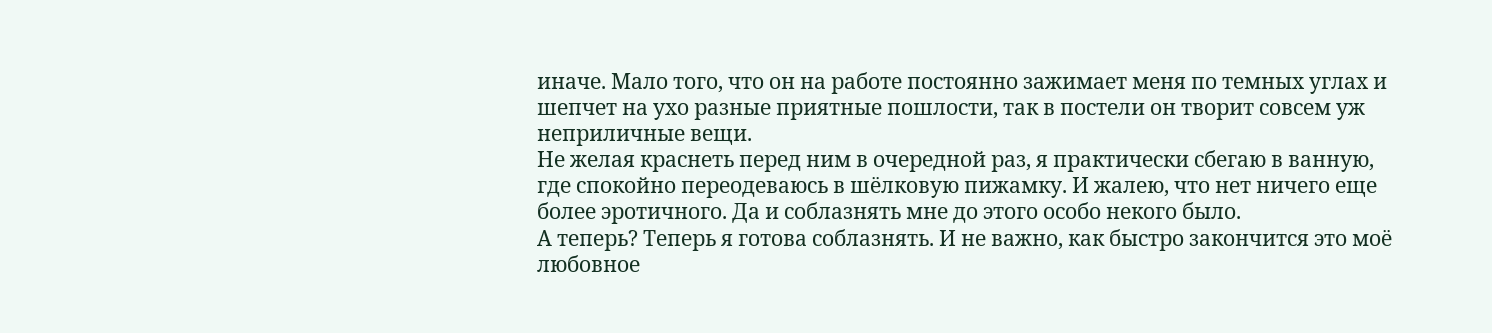иначе. Мало того, что он на работе постоянно зажимает меня по темных углах и шепчет на ухо разные приятные пошлости, так в постели он творит совсем уж неприличные вещи.
Не желая краснеть перед ним в очередной раз, я практически сбегаю в ванную, где спокойно переодеваюсь в шёлковую пижамку. И жалею, что нет ничего еще более эротичного. Да и соблазнять мне до этого особо некого было.
А теперь? Теперь я готова соблазнять. И не важно, как быстро закончится это моё любовное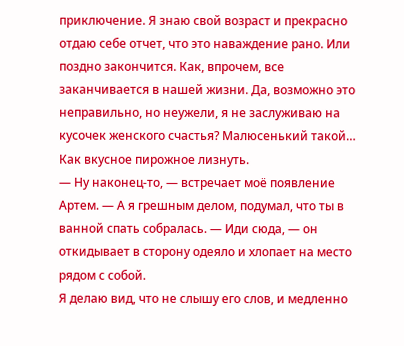приключение. Я знаю свой возраст и прекрасно отдаю себе отчет, что это наваждение рано. Или поздно закончится. Как, впрочем, все заканчивается в нашей жизни. Да, возможно это неправильно, но неужели, я не заслуживаю на кусочек женского счастья? Малюсенький такой… Как вкусное пирожное лизнуть.
— Ну наконец-то, — встречает моё появление Артем. — А я грешным делом, подумал, что ты в ванной спать собралась. — Иди сюда, — он откидывает в сторону одеяло и хлопает на место рядом с собой.
Я делаю вид, что не слышу его слов, и медленно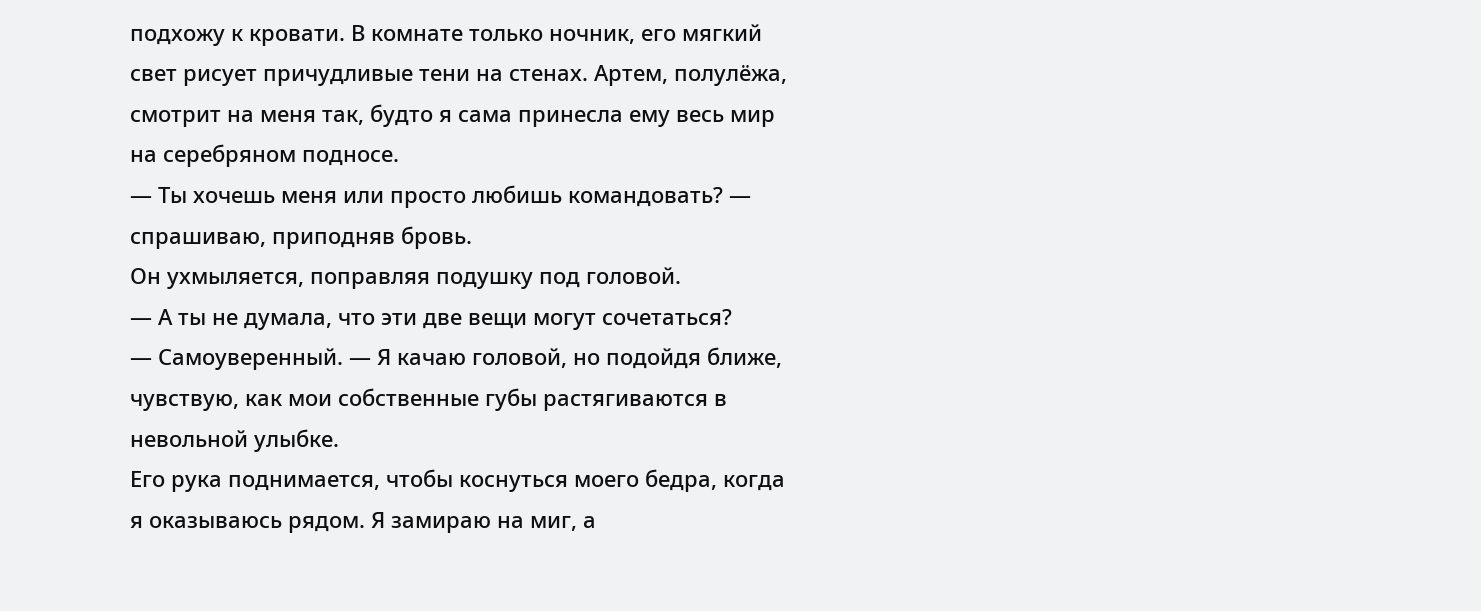подхожу к кровати. В комнате только ночник, его мягкий свет рисует причудливые тени на стенах. Артем, полулёжа, смотрит на меня так, будто я сама принесла ему весь мир на серебряном подносе.
— Ты хочешь меня или просто любишь командовать? — спрашиваю, приподняв бровь.
Он ухмыляется, поправляя подушку под головой.
— А ты не думала, что эти две вещи могут сочетаться?
— Самоуверенный. — Я качаю головой, но подойдя ближе, чувствую, как мои собственные губы растягиваются в невольной улыбке.
Его рука поднимается, чтобы коснуться моего бедра, когда я оказываюсь рядом. Я замираю на миг, а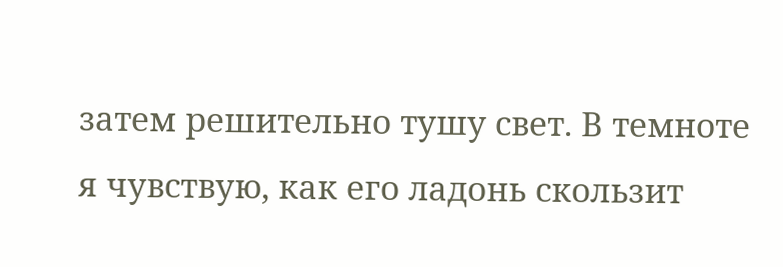затем решительно тушу свет. В темноте я чувствую, как его ладонь скользит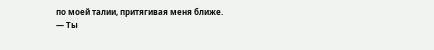по моей талии, притягивая меня ближе.
— Ты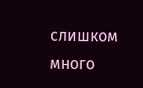слишком много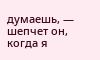думаешь, — шепчет он, когда я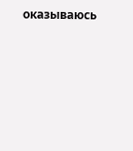оказываюсь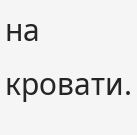на кровати.